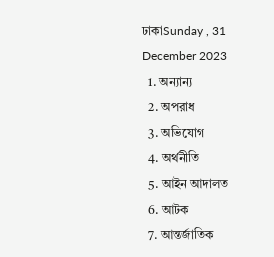ঢাকাSunday , 31 December 2023
  1. অন্যান্য
  2. অপরাধ
  3. অভিযোগ
  4. অর্থনীতি
  5. আইন আদালত
  6. আটক
  7. আন্তর্জাতিক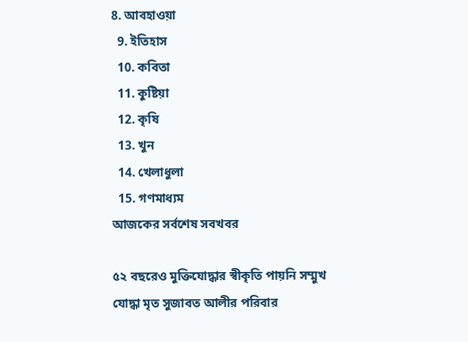8. আবহাওয়া
  9. ইতিহাস
  10. কবিতা
  11. কুষ্টিয়া
  12. কৃষি
  13. খুন
  14. খেলাধুলা
  15. গণমাধ্যম
আজকের সর্বশেষ সবখবর

৫২ বছরেও মুক্তিযোদ্ধার স্বীকৃতি পায়নি সম্মুখ যোদ্ধা মৃত সুজাবত আলীর পরিবার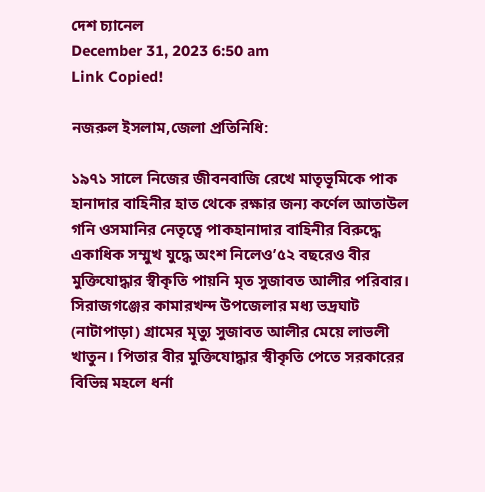দেশ চ্যানেল
December 31, 2023 6:50 am
Link Copied!

নজরুল ইসলাম,জেলা প্রতিনিধি:

১৯৭১ সালে নিজের জীবনবাজি রেখে মাতৃভূমিকে পাক হানাদার বাহিনীর হাত থেকে রক্ষার জন্য কর্ণেল আতাউল গনি ওসমানির নেতৃত্বে পাকহানাদার বাহিনীর বিরুদ্ধে একাধিক সম্মুখ যুদ্ধে অংশ নিলেও’৫২ বছরেও বীর মুক্তিযোদ্ধার স্বীকৃতি পায়নি মৃত সুজাবত আলীর পরিবার। সিরাজগঞ্জের কামারখন্দ উপজেলার মধ্য ভদ্রঘাট (নাটাপাড়া) গ্রামের মৃত্যু সুজাবত আলীর মেয়ে লাভলী খাতুন। পিতার বীর মুক্তিযোদ্ধার স্বীকৃতি পেতে সরকারের বিভিন্ন মহলে ধর্না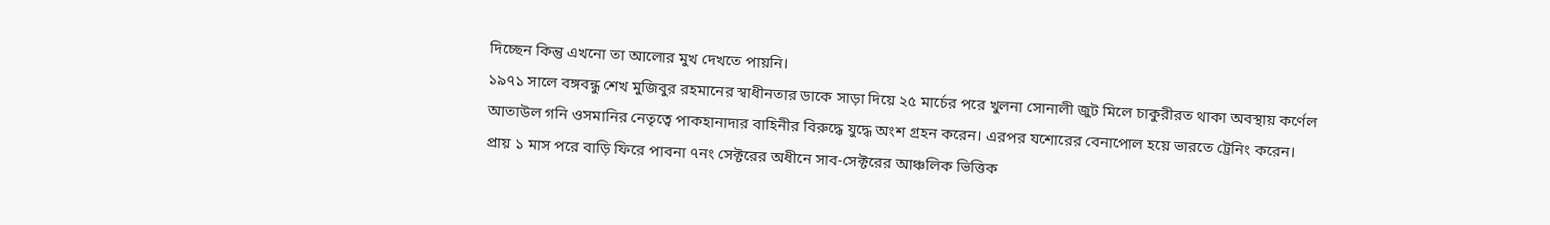দিচ্ছেন কিন্তু এখনো তা আলোর মুখ দেখতে পায়নি।
১৯৭১ সালে বঙ্গবন্ধু শেখ মুজিবুর রহমানের স্বাধীনতার ডাকে সাড়া দিয়ে ২৫ মার্চের পরে খুলনা সোনালী জুট মিলে চাকুরীরত থাকা অবস্থায় কর্ণেল আতাউল গনি ওসমানির নেতৃত্বে পাকহানাদার বাহিনীর বিরুদ্ধে যুদ্ধে অংশ গ্রহন করেন। এরপর যশোরের বেনাপোল হয়ে ভারতে ট্রেনিং করেন। প্রায় ১ মাস পরে বাড়ি ফিরে পাবনা ৭নং সেক্টরের অধীনে সাব-সেক্টরের আঞ্চলিক ভিত্তিক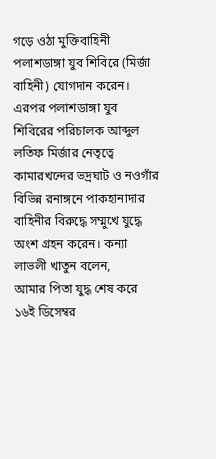গড়ে ওঠা মুক্তিবাহিনী পলাশডাঙ্গা যুব শিবিরে (মির্জা বাহিনী) যোগদান করেন। এরপর পলাশডাঙ্গা যুব শিবিরের পরিচালক আব্দুল লতিফ মির্জার নেতৃত্বে কামারখন্দের ভদ্রঘাট ও নওগাঁর বিভিন্ন রনাঙ্গনে পাকহানাদার বাহিনীর বিরুদ্ধে সম্মুখে যুদ্ধে অংশ গ্রহন করেন। কন্যা লাভলী খাতুন বলেন,
আমার পিতা যুদ্ধ শেষ করে ১৬ই ডিসেম্বর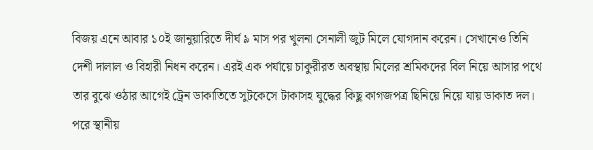বিজয় এনে আবার ১০ই জানুয়ারিতে দীর্ঘ ৯ মাস পর খুলনা সেনালী জুট মিলে যোগদান করেন। সেখানেও তিনি দেশী দালাল ও বিহারী নিধন করেন। এরই এক পর্যায়ে চাকুরীরত অবস্থায় মিলের শ্রমিকদের বিল নিয়ে আসার পথে তার বুঝে ওঠার আগেই ট্রেন ডাকাতিতে সুটকেসে টাকাসহ যুদ্ধের কিছু কাগজপত্র ছিনিয়ে নিয়ে যায় ডাকাত দল। পরে স্থানীয়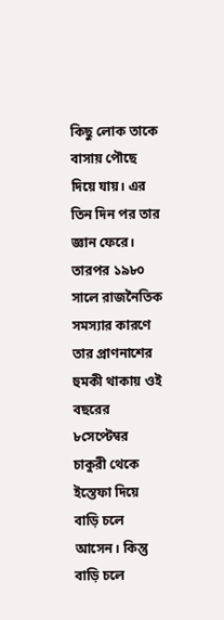কিছু লোক তাকে বাসায় পৌছে দিয়ে যায়। এর তিন দিন পর তার জ্ঞান ফেরে। তারপর ১৯৮০ সালে রাজনৈতিক সমস্যার কারণে তার প্রাণনাশের হুমকী থাকায় ওই বছরের ৮সেপ্টেম্বর চাকুরী থেকে ইস্তেফা দিয়ে বাড়ি চলে আসেন। কিন্তু বাড়ি চলে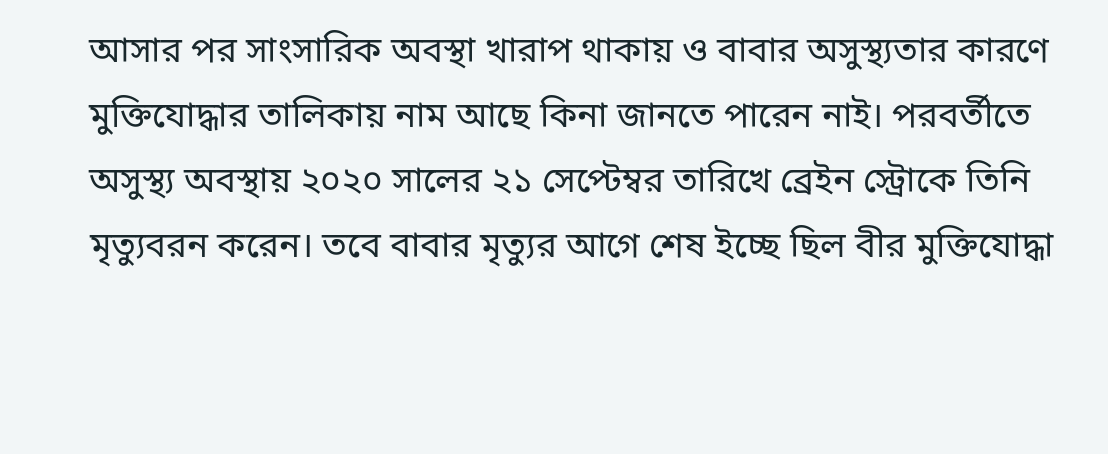আসার পর সাংসারিক অবস্থা খারাপ থাকায় ও বাবার অসুস্থ্যতার কারণে মুক্তিযোদ্ধার তালিকায় নাম আছে কিনা জানতে পারেন নাই। পরবর্তীতে অসুস্থ্য অবস্থায় ২০২০ সালের ২১ সেপ্টেম্বর তারিখে ব্রেইন স্ট্রোকে তিনি মৃত্যুবরন করেন। তবে বাবার মৃত্যুর আগে শেষ ইচ্ছে ছিল বীর মুক্তিযোদ্ধা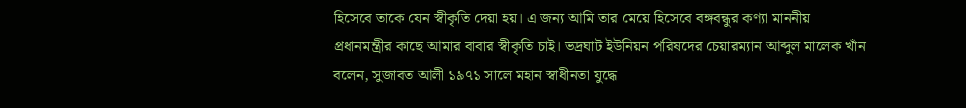হিসেবে তাকে যেন স্বীকৃতি দেয়া হয়। এ জন্য আমি তার মেয়ে হিসেবে বঙ্গবন্ধুর কণ্যা মাননীয় প্রধানমন্ত্রীর কাছে আমার বাবার স্বীকৃতি চাই। ভদ্রঘাট ইউনিয়ন পরিষদের চেয়ারম্যান আব্দুল মালেক খাঁন বলেন, সুজাবত আলী ১৯৭১ সালে মহান স্বাধীনতা যুদ্ধে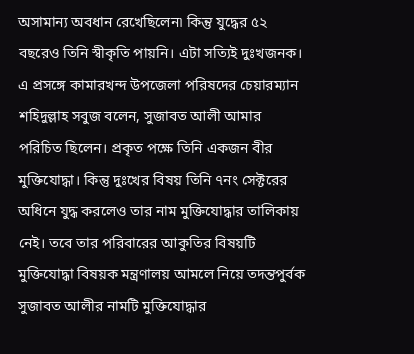অসামান্য অবধান রেখেছিলেন৷ কিন্তু যুদ্ধের ৫২ বছরেও তিনি স্বীকৃতি পায়নি। এটা সত্যিই দুঃখজনক।
এ প্রসঙ্গে কামারখন্দ উপজেলা পরিষদের চেয়ারম্যান শহিদুল্লাহ সবুজ বলেন, সুজাবত আলী আমার পরিচিত ছিলেন। প্রকৃত পক্ষে তিনি একজন বীর মুক্তিযোদ্ধা। কিন্তু দুঃখের বিষয় তিনি ৭নং সেক্টরের অধিনে যুদ্ধ করলেও তার নাম মুক্তিযোদ্ধার তালিকায় নেই। তবে তার পরিবারের আকুতির বিষয়টি মুক্তিযোদ্ধা বিষয়ক মন্ত্রণালয় আমলে নিয়ে তদন্তপুর্বক সুজাবত আলীর নামটি মুক্তিযোদ্ধার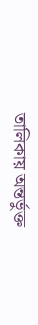তালিকায় অন্তর্ভুক্ত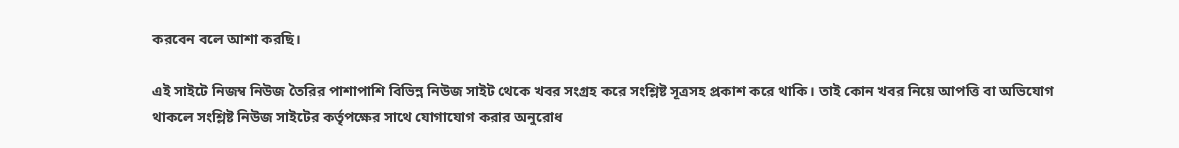করবেন বলে আশা করছি।

এই সাইটে নিজম্ব নিউজ তৈরির পাশাপাশি বিভিন্ন নিউজ সাইট থেকে খবর সংগ্রহ করে সংশ্লিষ্ট সূত্রসহ প্রকাশ করে থাকি। তাই কোন খবর নিয়ে আপত্তি বা অভিযোগ থাকলে সংশ্লিষ্ট নিউজ সাইটের কর্তৃপক্ষের সাথে যোগাযোগ করার অনুরোধ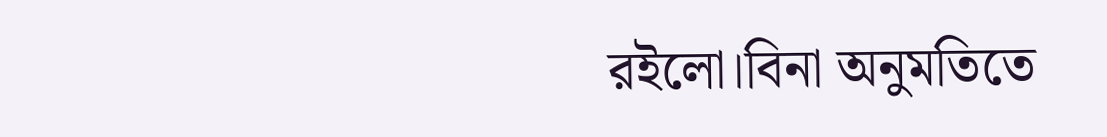রইলো।বিনা অনুমতিতে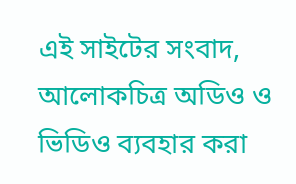এই সাইটের সংবাদ, আলোকচিত্র অডিও ও ভিডিও ব্যবহার করা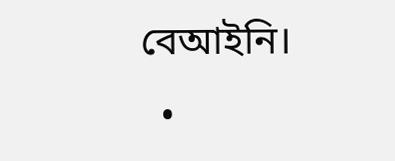বেআইনি।
  •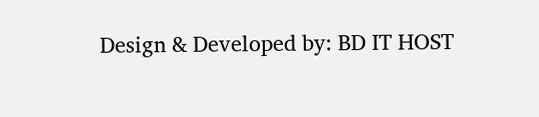Design & Developed by: BD IT HOST